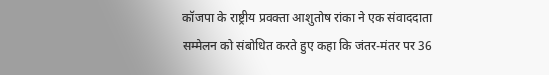कॉजपा के राष्ट्रीय प्रवक्ता आशुतोष रांका ने एक संवाददाता सम्मेलन को संबोधित करते हुए कहा कि जंतर-मंतर पर 36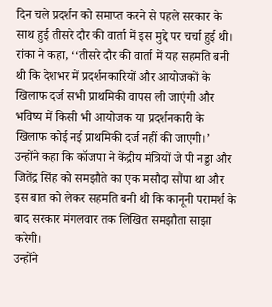दिन चले प्रदर्शन को समाप्त करने से पहले सरकार के साथ हुई तीसरे दौर की वार्ता में इस मुद्दे पर चर्चा हुई थी।
रांका ने कहा, ‘‘तीसरे दौर की वार्ता में यह सहमति बनी थी कि देशभर में प्रदर्शनकारियों और आयोजकों के खिलाफ दर्ज सभी प्राथमिकी वापस ली जाएंगी और भविष्य में किसी भी आयोजक या प्रदर्शनकारी के खिलाफ कोई नई प्राथमिकी दर्ज नहीं की जाएगी।’
उन्होंने कहा कि कॉजपा ने केंद्रीय मंत्रियों जे पी नड्डा और जितेंद्र सिंह को समझौते का एक मसौदा सौंपा था और इस बात को लेकर सहमति बनी थी कि कानूनी परामर्श के बाद सरकार मंगलवार तक लिखित समझौता साझा करेगी।
उन्होंने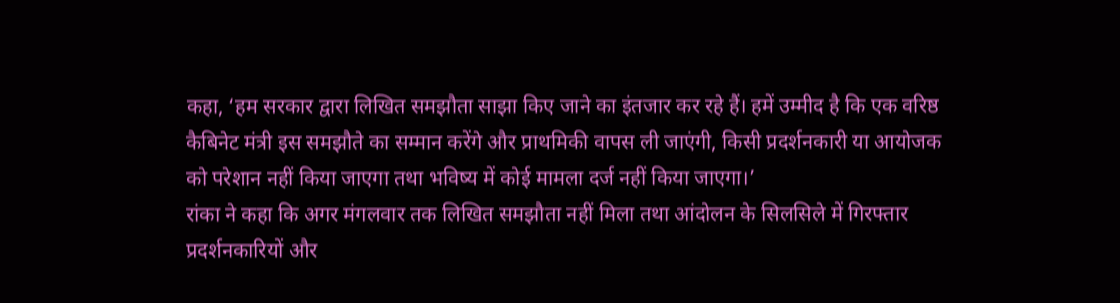कहा, ‘हम सरकार द्वारा लिखित समझौता साझा किए जाने का इंतजार कर रहे हैं। हमें उम्मीद है कि एक वरिष्ठ कैबिनेट मंत्री इस समझौते का सम्मान करेंगे और प्राथमिकी वापस ली जाएंगी, किसी प्रदर्शनकारी या आयोजक को परेशान नहीं किया जाएगा तथा भविष्य में कोई मामला दर्ज नहीं किया जाएगा।’
रांका ने कहा कि अगर मंगलवार तक लिखित समझौता नहीं मिला तथा आंदोलन के सिलसिले में गिरफ्तार प्रदर्शनकारियों और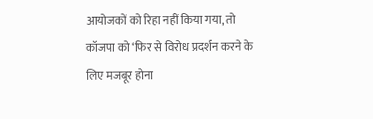आयोजकों को रिहा नहीं किया गया, तो कॉजपा को ‘फिर से विरोध प्रदर्शन करने के लिए मजबूर होना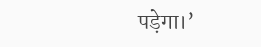पड़ेगा।’